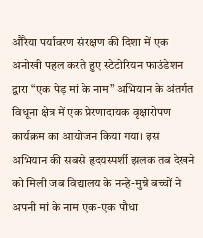औरैया पर्यावरण संरक्षण की दिशा में एक अनोखी पहल करते हुए स्टेटोरियन फाउंडेशन द्वारा “एक पेड़ मां के नाम” अभियान के अंतर्गत विधूना क्षेत्र में एक प्रेरणादायक वृक्षारोपण कार्यक्रम का आयोजन किया गया। इस अभियान की सबसे हृदयस्पर्शी झलक तब देखने को मिली जब विद्यालय के नन्हे-मुन्ने बच्चों ने अपनी मां के नाम एक-एक पौधा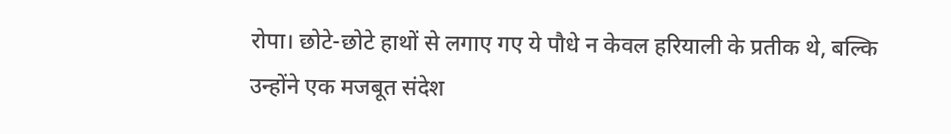रोपा। छोटे-छोटे हाथों से लगाए गए ये पौधे न केवल हरियाली के प्रतीक थे, बल्कि उन्होंने एक मजबूत संदेश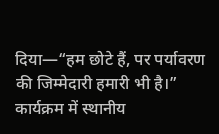दिया—“हम छोटे हैं, पर पर्यावरण की जिम्मेदारी हमारी भी है।” कार्यक्रम में स्थानीय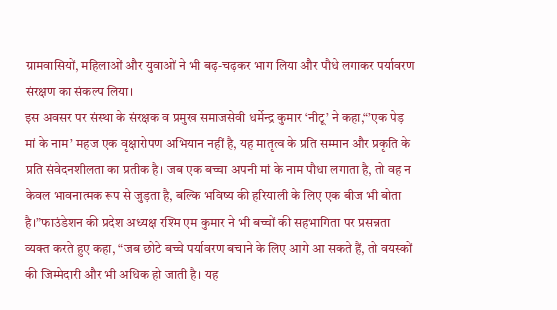ग्रामवासियों, महिलाओं और युवाओं ने भी बढ़-चढ़कर भाग लिया और पौधे लगाकर पर्यावरण संरक्षण का संकल्प लिया।
इस अवसर पर संस्था के संरक्षक व प्रमुख समाजसेवी धर्मेन्द्र कुमार ‘नीटू’ ने कहा,“’एक पेड़ मां के नाम’ महज एक वृक्षारोपण अभियान नहीं है, यह मातृत्व के प्रति सम्मान और प्रकृति के प्रति संवेदनशीलता का प्रतीक है। जब एक बच्चा अपनी मां के नाम पौधा लगाता है, तो वह न केवल भावनात्मक रूप से जुड़ता है, बल्कि भविष्य की हरियाली के लिए एक बीज भी बोता है।”फाउंडेशन की प्रदेश अध्यक्ष रश्मि एम कुमार ने भी बच्चों की सहभागिता पर प्रसन्नता व्यक्त करते हुए कहा, “जब छोटे बच्चे पर्यावरण बचाने के लिए आगे आ सकते हैं, तो वयस्कों की जिम्मेदारी और भी अधिक हो जाती है। यह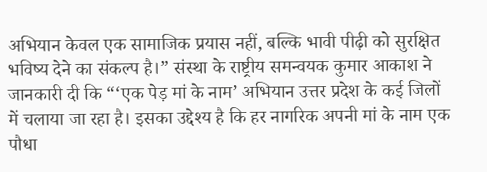अभियान केवल एक सामाजिक प्रयास नहीं, बल्कि भावी पीढ़ी को सुरक्षित भविष्य देने का संकल्प है।” संस्था के राष्ट्रीय समन्वयक कुमार आकाश ने जानकारी दी कि “‘एक पेड़ मां के नाम’ अभियान उत्तर प्रदेश के कई जिलों में चलाया जा रहा है। इसका उद्देश्य है कि हर नागरिक अपनी मां के नाम एक पौधा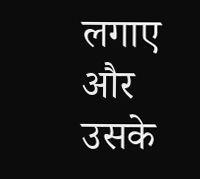लगाए और उसके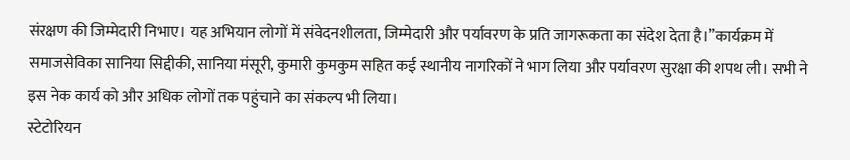संरक्षण की जिम्मेदारी निभाए। यह अभियान लोगों में संवेदनशीलता, जिम्मेदारी और पर्यावरण के प्रति जागरूकता का संदेश देता है।”कार्यक्रम में समाजसेविका सानिया सिद्दीकी, सानिया मंसूरी, कुमारी कुमकुम सहित कई स्थानीय नागरिकों ने भाग लिया और पर्यावरण सुरक्षा की शपथ ली। सभी ने इस नेक कार्य को और अधिक लोगों तक पहुंचाने का संकल्प भी लिया।
स्टेटोरियन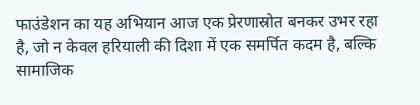फाउंडेशन का यह अभियान आज एक प्रेरणास्रोत बनकर उभर रहा है, जो न केवल हरियाली की दिशा में एक समर्पित कदम है, बल्कि सामाजिक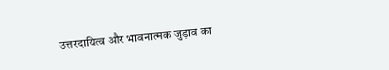उत्तरदायित्व और भावनात्मक जुड़ाव का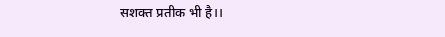सशक्त प्रतीक भी है।।